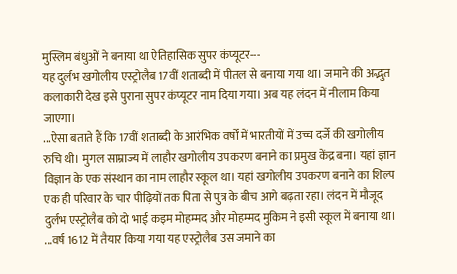मुस्लिम बंधुओं ने बनाया था ऐतिहासिक सुपर कंप्यूटर---
यह दुर्लभ खगोलीय एस्ट्रोलैब 17वीं शताब्दी में पीतल से बनाया गया था। जमाने की अद्भुत कलाकारी देख इसे पुराना सुपर कंप्यूटर नाम दिया गया। अब यह लंदन में नीलाम किया जाएगा।
...ऐसा बताते हैं कि 17वीं शताब्दी के आरंभिक वर्षों में भारतीयों में उच्च दर्जे की खगोलीय रुचि थी। मुगल साम्राज्य में लाहौर खगोलीय उपकरण बनाने का प्रमुख केंद्र बना। यहां ज्ञान विज्ञान के एक संस्थान का नाम लाहौर स्कूल था। यहां खगोलीय उपकरण बनाने का शिल्प एक ही परिवार के चार पीढ़ियों तक पिता से पुत्र के बीच आगे बढ़ता रहा। लंदन में मौजूद दुर्लभ एस्ट्रोलैब को दो भाई कइम मोहम्मद और मोहम्मद मुकिम ने इसी स्कूल में बनाया था।
...वर्ष 1612 में तैयार किया गया यह एस्ट्रोलैब उस जमाने का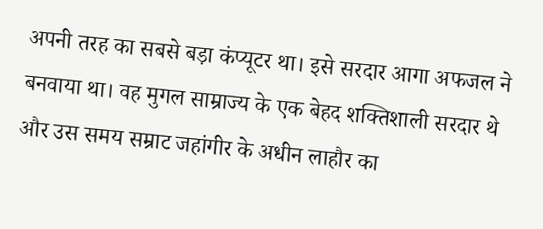अपनी तरह का सबसे बड़ा कंप्यूटर था। इसे सरदार आगा अफजल ने बनवाया था। वह मुगल साम्राज्य के एक बेहद शक्तिशाली सरदार थे और उस समय सम्राट जहांगीर के अधीन लाहौर का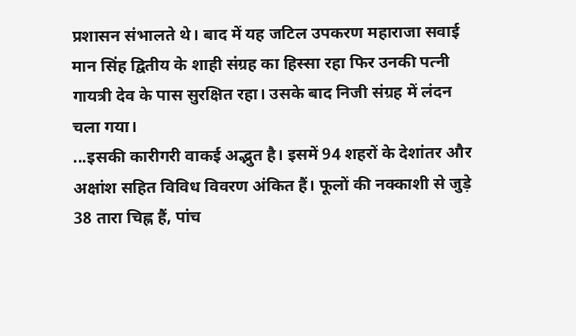प्रशासन संभालते थे। बाद में यह जटिल उपकरण महाराजा सवाई मान सिंह द्वितीय के शाही संग्रह का हिस्सा रहा फिर उनकी पत्नी गायत्री देव के पास सुरक्षित रहा। उसके बाद निजी संग्रह में लंदन चला गया।
...इसकी कारीगरी वाकई अद्भुत है। इसमें 94 शहरों के देशांतर और अक्षांश सहित विविध विवरण अंकित हैं। फूलों की नक्काशी से जुड़े 38 तारा चिह्न हैं, पांच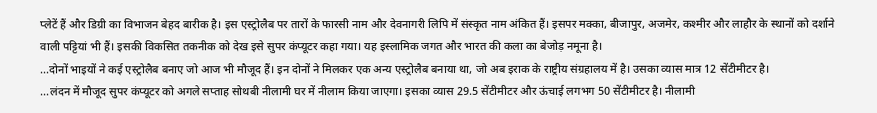प्लेटें हैं और डिग्री का विभाजन बेहद बारीक है। इस एस्ट्रोलैब पर तारों के फारसी नाम और देवनागरी लिपि में संस्कृत नाम अंकित हैं। इसपर मक्का, बीजापुर, अजमेर, कश्मीर और लाहौर के स्थानों को दर्शाने वाली पट्टियां भी हैं। इसकी विकसित तकनीक को देख इसे सुपर कंप्यूटर कहा गया। यह इस्लामिक जगत और भारत की कला का बेजोड़ नमूना है।
...दोनों भाइयों ने कई एस्ट्रोलैब बनाए जो आज भी मौजूद हैं। इन दोनों ने मिलकर एक अन्य एस्ट्रोलैब बनाया था, जो अब इराक के राष्ट्रीय संग्रहालय में है। उसका व्यास मात्र 12 सेंटीमीटर है।
...लंदन में मौजूद सुपर कंप्यूटर को अगले सप्ताह सोथबी नीलामी घर में नीलाम किया जाएगा। इसका व्यास 29.5 सेंटीमीटर और ऊंचाई लगभग 50 सेंटीमीटर है। नीलामी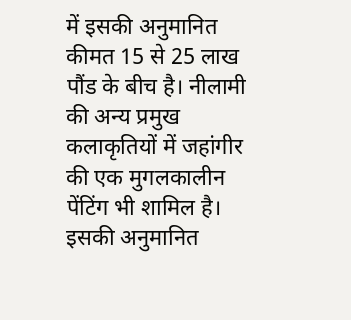में इसकी अनुमानित कीमत 15 से 25 लाख पौंड के बीच है। नीलामी की अन्य प्रमुख कलाकृतियों में जहांगीर की एक मुगलकालीन पेंटिंग भी शामिल है। इसकी अनुमानित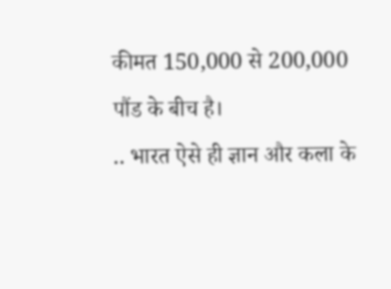कीमत 150,000 से 200,000 पौंड के बीच है।
.. भारत ऐसे ही ज्ञान और कला के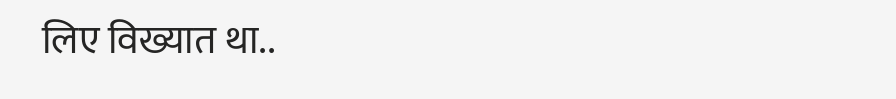लिए विख्यात था..